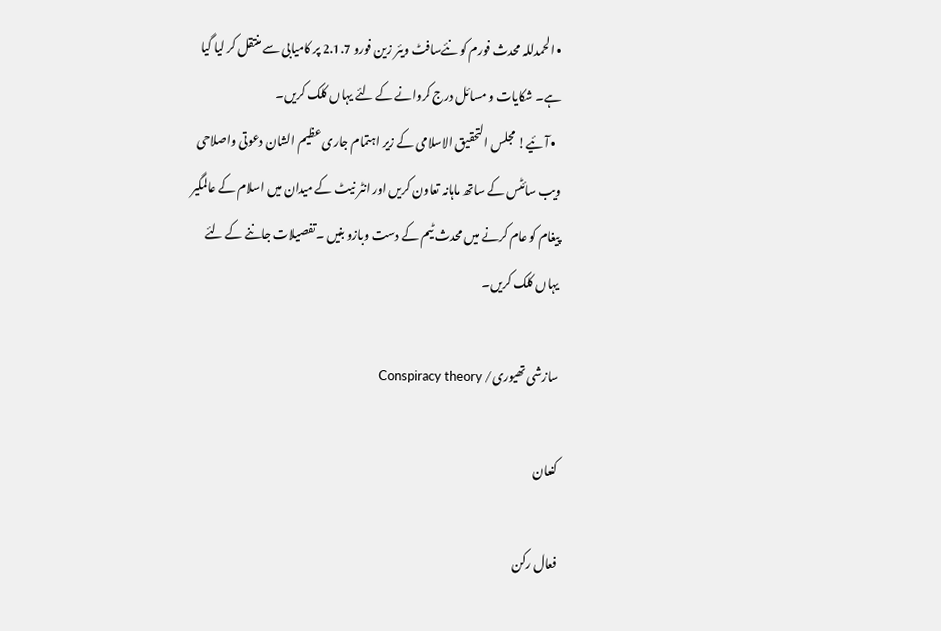• الحمدللہ محدث فورم کو نئےسافٹ ویئر زین فورو 2.1.7 پر کامیابی سے منتقل کر لیا گیا ہے۔ شکایات و مسائل درج کروانے کے لئے یہاں کلک کریں۔
  • آئیے! مجلس التحقیق الاسلامی کے زیر اہتمام جاری عظیم الشان دعوتی واصلاحی ویب سائٹس کے ساتھ ماہانہ تعاون کریں اور انٹر نیٹ کے میدان میں اسلام کے عالمگیر پیغام کو عام کرنے میں محدث ٹیم کے دست وبازو بنیں ۔تفصیلات جاننے کے لئے یہاں کلک کریں۔

سازشی تھیوری/ Conspiracy theory

کنعان

فعال رکن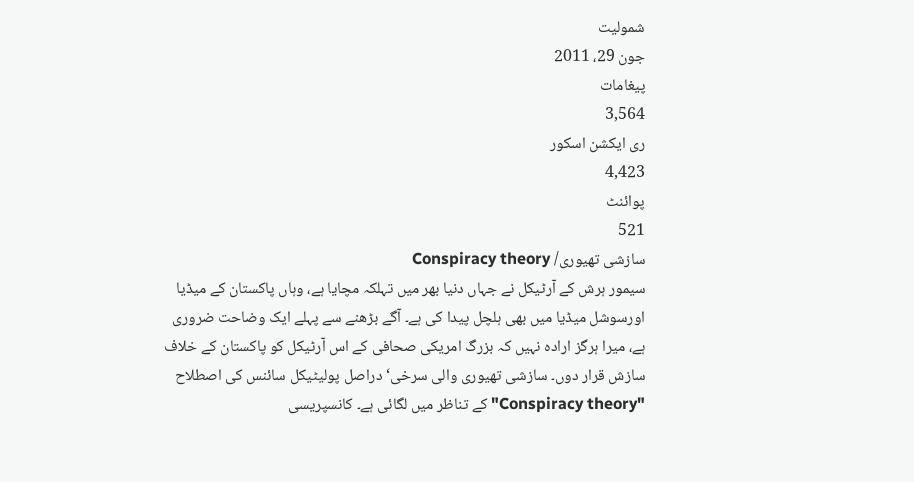شمولیت
جون 29، 2011
پیغامات
3,564
ری ایکشن اسکور
4,423
پوائنٹ
521
سازشی تھیوری/ Conspiracy theory
سیمور ہرش کے آرٹیکل نے جہاں دنیا بھر میں تہلکہ مچایا ہے، وہاں پاکستان کے میڈیا اورسوشل میڈیا میں بھی ہلچل پیدا کی ہے۔ آگے بڑھنے سے پہلے ایک وضاحت ضروری ہے، میرا ہرگز ارادہ نہیں کہ بزرگ امریکی صحافی کے اس آرٹیکل کو پاکستان کے خلاف سازش قرار دوں۔ سازشی تھیوری والی سرخی‘ دراصل پولیٹیکل سائنس کی اصطلاح "Conspiracy theory" کے تناظر میں لگائی ہے۔ کانسپریسی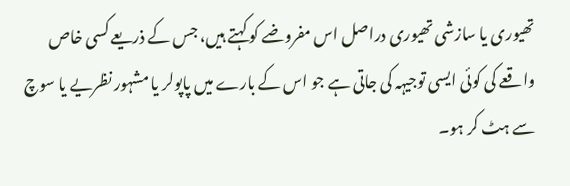تھیوری یا سازشی تھیوری دراصل اس مفروضے کو کہتے ہیں، جس کے ذریعے کسی خاص واقعے کی کوئی ایسی توجیہہ کی جاتی ہے جو اس کے بارے میں پاپولر یا مشہور نظریے یا سوچ سے ہٹ کر ہو۔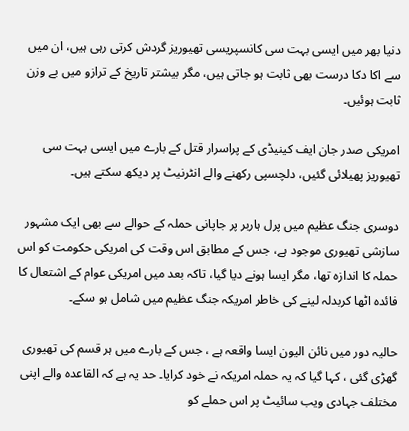دنیا بھر میں ایسی بہت سی کانسپریسی تھیوریز گردش کرتی رہی ہیں، ان میں سے اکا دکا درست بھی ثابت ہو جاتی ہیں، مگر بیشتر تاریخ کے ترازو میں بے وزن ثابت ہوئیں۔

امریکی صدر جان ایف کینیڈی کے پراسرار قتل کے بارے میں ایسی بہت سی تھیوریز پھیلائی گئیں، دلچسپی رکھنے والے انٹرنیٹ پر دیکھ سکتے ہیں۔

دوسری جنگ عظیم میں پرل ہاربر پر جاپانی حملہ کے حوالے سے بھی ایک مشہور سازشی تھیوری موجود ہے، جس کے مطابق اس وقت کی امریکی حکومت کو اس حملہ کا اندازہ تھا، مگر ایسا ہونے دیا گیا، تاکہ بعد میں امریکی عوام کے اشتعال کا فائدہ اٹھا کربدلہ لینے کی خاطر امریکہ جنگ عظیم میں شامل ہو سکے۔

حالیہ دور میں نائن الیون ایسا واقعہ ہے ، جس کے بارے میں ہر قسم کی تھیوری گھڑی گئی ، کہا گیا کہ یہ حملہ امریکہ نے خود کرایا۔ حد یہ ہے کہ القاعدہ والے اپنی مختلف جہادی ویب سائیٹ پر اس حملے کو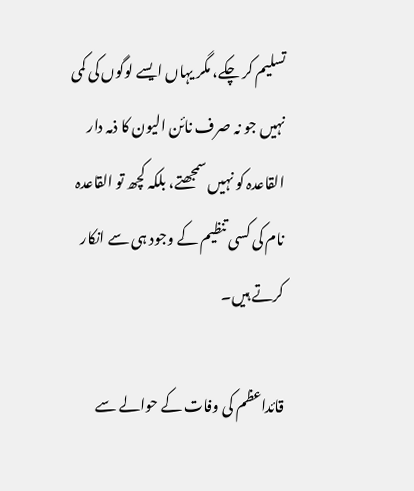تسلیم کر چکے، مگر یہاں ایسے لوگوں کی کمی نہیں جو نہ صرف نائن الیون کا ذمہ دار القاعدہ کو نہیں سمجھتے، بلکہ کچھ تو القاعدہ نام کی کسی تنظیم کے وجود ہی سے انکار کرتے ہیں۔

قائداعظم کی وفات کے حوالے سے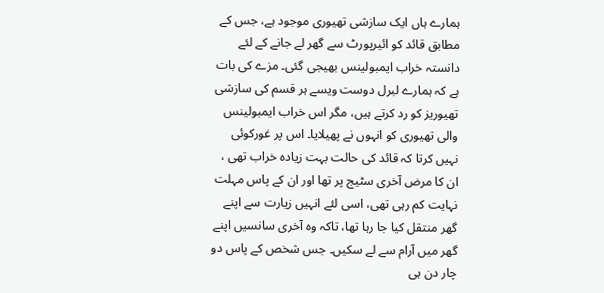ہمارے ہاں ایک سازشی تھیوری موجود ہے، جس کے مطابق قائد کو ائیرپورٹ سے گھر لے جانے کے لئے دانستہ خراب ایمبولینس بھیجی گئی۔ مزے کی بات ہے کہ ہمارے لبرل دوست ویسے ہر قسم کی سازشی تھیوریز کو رد کرتے ہیں، مگر اس خراب ایمبولینس والی تھیوری کو انہوں نے پھیلایا۔ اس پر غورکوئی نہیں کرتا کہ قائد کی حالت بہت زیادہ خراب تھی ، ان کا مرض آخری سٹیج پر تھا اور ان کے پاس مہلت نہایت کم رہی تھی، اسی لئے انہیں زیارت سے اپنے گھر منتقل کیا جا رہا تھا، تاکہ وہ آخری سانسیں اپنے گھر میں آرام سے لے سکیں۔ جس شخص کے پاس دو چار دن ہی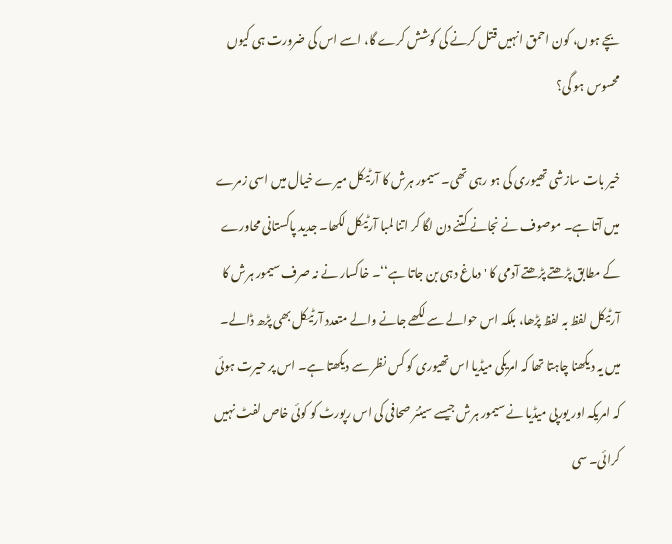بچے ہوں، کون احمق انہیں قتل کرنے کی کوشش کرے گا، اسے اس کی ضرورت ہی کیوں محسوس ہو گی؟

خیر بات سازشی تھیوری کی ہو رہی تھی۔ سیمور ہرش کا آرٹیکل میرے خیال میں اسی زمرے میں آتا ہے۔ موصوف نے نجانے کتنے دن لگا کر اتنا لمبا آرٹیکل لکھا۔ جدید پاکستانی محاورے کے مطابق پڑھتے پڑھتے آدمی کا ' دماغ دہی بن جاتا ہے‘‘۔ خاکسار نے نہ صرف سیمور ہرش کا آرٹیکل لفظ بہ لفظ پڑھا، بلکہ اس حوالے سے لکھے جانے والے متعدد آرٹیکل بھی پڑھ ڈالے۔ میں یہ دیکھنا چاہتا تھا کہ امریکی میڈیا اس تھیوری کو کس نظر سے دیکھتا ہے۔ اس پر حیرت ہوئی کہ امریکہ اور یورپی میڈیا نے سیمور ہرش جیسے سینئر صحافی کی اس رپورٹ کو کوئی خاص لفٹ نہیں کرائی۔ سی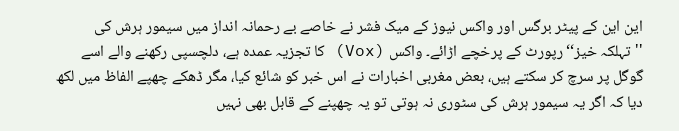این این کے پیٹر برگس اور واکس نیوز کے میک فشر نے خاصے بے رحمانہ انداز میں سیمور ہرش کی ''تہلکہ خیز‘‘ رپورٹ کے پرخچے اڑائے۔ واکس (Vox) کا تجزیہ عمدہ ہے، دلچسپی رکھنے والے اسے گوگل پر سرچ کر سکتے ہیں، بعض مغربی اخبارات نے اس خبر کو شائع کیا، مگر ڈھکے چھپے الفاظ میں لکھ دیا کہ اگر یہ سیمور ہرش کی سٹوری نہ ہوتی تو یہ چھپنے کے قابل بھی نہیں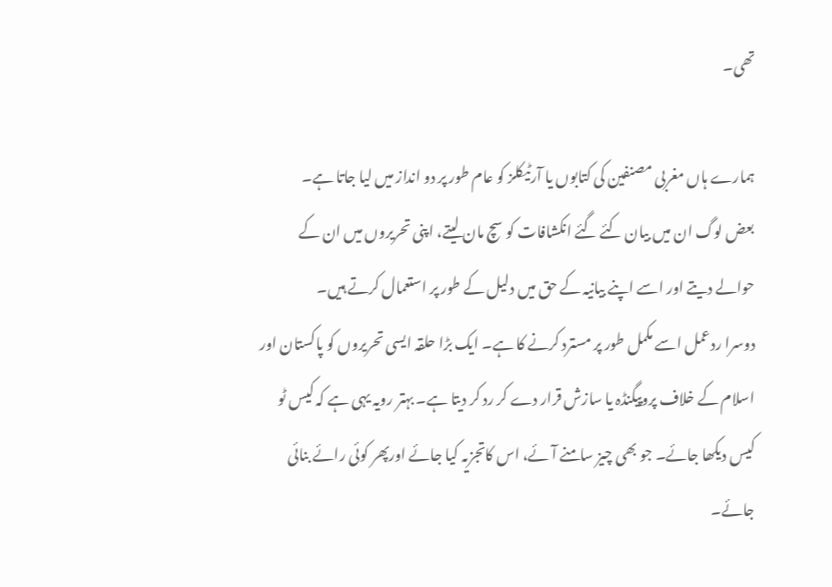تھی۔

ہمارے ہاں مغربی مصنفین کی کتابوں یا آرٹیکلز کو عام طور پر دو انداز میں لیا جاتا ہے۔
بعض لوگ ان میں بیان کئے گئے انکشافات کو سچ مان لیتے، اپنی تحریروں میں ان کے حوالے دیتے اور اسے اپنے بیانیہ کے حق میں دلیل کے طور پر استعمال کرتے ہیں۔
دوسرا ردعمل اسے مکمل طور پر مسترد کرنے کا ہے۔ ایک بڑا حلقہ ایسی تحریروں کو پاکستان اور اسلام کے خلاف پروپیگنڈہ یا سازش قرار دے کر رد کر دیتا ہے۔ بہتر رویہ یہی ہے کہ کیس ٹو کیس دیکھا جائے۔ جو بھی چیز سامنے آئے، اس کاتجزیہ کیا جائے اورپھر کوئی رائے بنائی جائے۔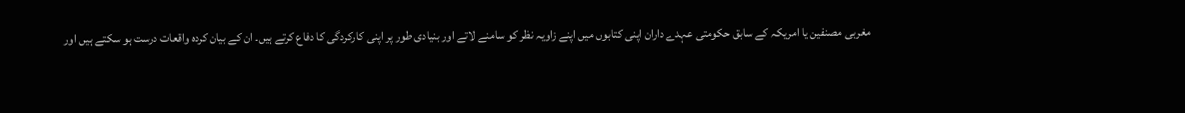مغربی مصنفین یا امریکہ کے سابق حکومتی عہدے داران اپنی کتابوں میں اپنے زاویہ نظر کو سامنے لاتے اور بنیادی طور پر اپنی کارکردگی کا دفاع کرتے ہیں۔ ان کے بیان کردہ واقعات درست ہو سکتے ہیں اور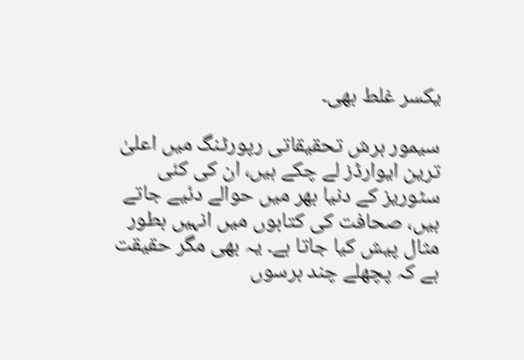یکسر غلط بھی۔

سیمور ہرش تحقیقاتی رپورٹنگ میں اعلیٰ ترین ایوارڈز لے چکے ہیں، ان کی کئی سٹوریز کے دنیا بھر میں حوالے دئیے جاتے ہیں، صحافت کی کتابوں میں انہیں بطور مثال پیش کیا جاتا ہے۔ یہ بھی مگر حقیقت ہے کہ پچھلے چند برسوں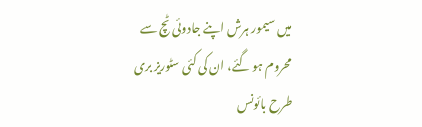میں سیمور ہرش اپنے جادوئی ٹچ سے محروم ہو گئے، ان کی کئی سٹوریز بری طرح بائونس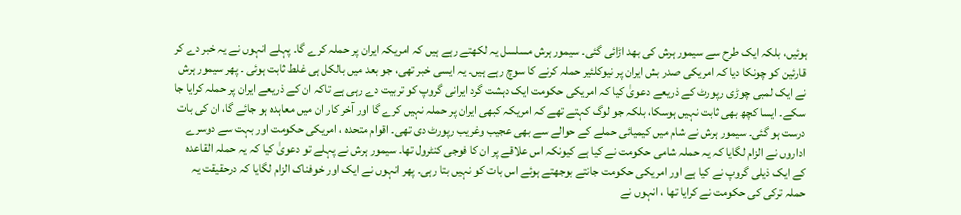ہوئیں، بلکہ ایک طرح سے سیمور ہرش کی بھد اڑائی گئی۔ سیمور ہرش مسلسل یہ لکھتے رہے ہیں کہ امریکہ ایران پر حملہ کرے گا۔ پہلے انہوں نے یہ خبر دے کر قارئین کو چونکا دیا کہ امریکی صدر بش ایران پر نیوکلئیر حملہ کرنے کا سوچ رہے ہیں۔ یہ ایسی خبر تھی، جو بعد میں بالکل ہی غلط ثابت ہوئی ۔ پھر سیمور ہرش نے ایک لمبی چوڑی رپورٹ کے ذریعے دعویٰ کیا کہ امریکی حکومت ایک دہشت گرد ایرانی گروپ کو تربیت دے رہی ہے تاکہ ان کے ذریعے ایران پر حملہ کرایا جا سکے۔ ایسا کچھ بھی ثابت نہیں ہوسکا، بلکہ جو لوگ کہتے تھے کہ امریکہ کبھی ایران پر حملہ نہیں کرے گا اور آخر کار ان میں معاہدہ ہو جائے گا، ان کی بات درست ہو گئی۔ سیمور ہرش نے شام میں کیمیائی حملے کے حوالے سے بھی عجیب وغریب رپورٹ دی تھی۔ اقوام متحدہ ، امریکی حکومت اور بہت سے دوسرے اداروں نے الزام لگایا کہ یہ حملہ شامی حکومت نے کیا ہے کیونکہ اس علاقے پر ان کا فوجی کنٹرول تھا۔ سیمور ہرش نے پہلے تو دعویٰ کیا کہ یہ حملہ القاعدہ کے ایک ذیلی گروپ نے کیا ہے اور امریکی حکومت جانتے بوجھتے ہوئے اس بات کو نہیں بتا رہی۔ پھر انہوں نے ایک اور خوفناک الزام لگایا کہ درحقیقت یہ حملہ ترکی کی حکومت نے کرایا تھا ، انہوں نے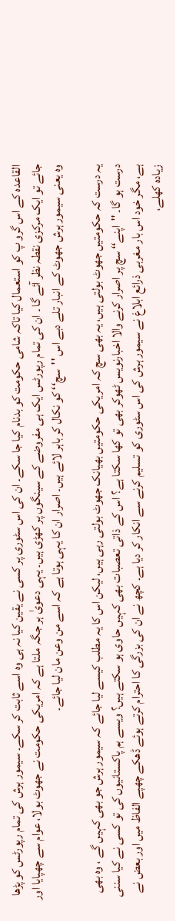القاعدہ کے اس گرو پ کو استعمال کیا تاکہ شامی حکومت کو بدنام کیا جا سکے۔ ان کی اس سٹوری پر کسی نے یقین کیا نہ ہی وہ اسے ثابت کر سکے۔ سیمور ہرش کی تمام رپورٹس کو پڑھا جائے تو ایک مرکزی نقطہ نظر آئے گا ۔ ان کی تمام رپورٹس ایک ہی مفروضے کے سینگوں پر کھڑی ہیں۔ یہی دعویٰ ہر جگہ ملتا ہے کہ امریکی حکومت نے جھوٹ بولا، عوام سے چھپایا اور وہ یعنی سیمور ہرش جھوٹ کے انبار تلے دبے اس ''سچ‘‘ کو نکال کر باہر لائے ہیں۔ اصرار ان کا یہی ہوتا ہے کہ اسے من وعن مان لیا جائے۔

یہ درست کہ حکومتیں جھوٹ بولتی ہیں، یہ بھی سچ کہ امریکی حکومتیں بھیانک جھوٹ بولتی رہی ہیں، لیکن اس کا یہ مطلب کیسے لیا جائے کہ سیمور ہرش جو بھی کہیں گے ، وہ بھی درست ہو گا۔ ''اپنے‘‘ سچ پر اصرار کرنے والا اخبارنویس ٹھوکر بھی تو کھا سکتا ہے؟ اس کے ذاتی تعصبات بھی کہیں حاوی ہو سکتے ہیں؟ ویسے ہم پاکستانیوں کی تو کسی نے کیا سننی ہے، مگر خود اس بار مغربی ذرائع ابلاغ نے سیمور ہرش کی اس سٹوری کو تسلیم کرنے سے انکار کر دیا ہے۔ کچھ نے ان کی بزرگی کا احترام کرتے ہوئے ڈھکے چھپے الفاظ میں اور بعض نے زیادہ کھلے،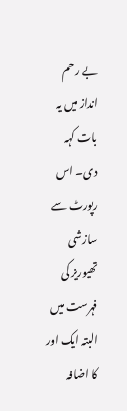بے رحم انداز میں یہ بات کہہ دی۔ اس رپورٹ سے سازشی تھیوریز کی فہرست میں البتہ ایک اور کا اضافہ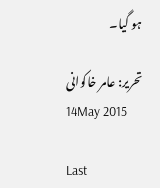ہو گیا۔

تحریر: عامر خاکوانی
14May 2015

Last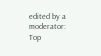edited by a moderator:
Top